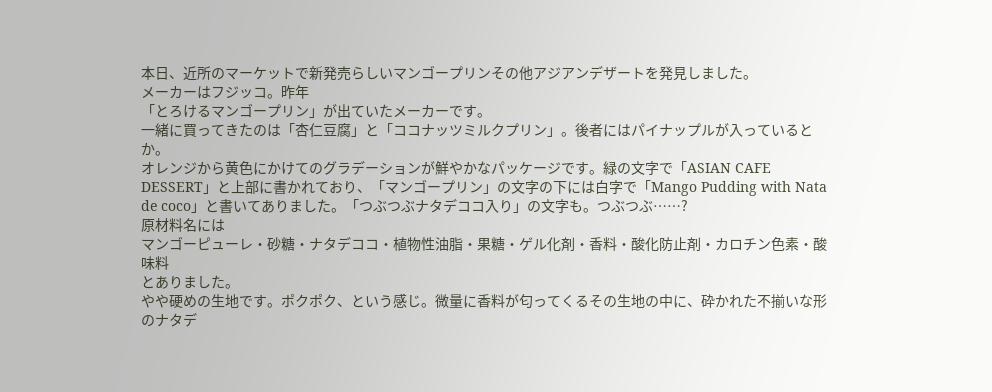本日、近所のマーケットで新発売らしいマンゴープリンその他アジアンデザートを発見しました。
メーカーはフジッコ。昨年
「とろけるマンゴープリン」が出ていたメーカーです。
一緒に買ってきたのは「杏仁豆腐」と「ココナッツミルクプリン」。後者にはパイナップルが入っているとか。
オレンジから黄色にかけてのグラデーションが鮮やかなパッケージです。緑の文字で「ASIAN CAFE DESSERT」と上部に書かれており、「マンゴープリン」の文字の下には白字で「Mango Pudding with Nata de coco」と書いてありました。「つぶつぶナタデココ入り」の文字も。つぶつぶ……?
原材料名には
マンゴーピューレ・砂糖・ナタデココ・植物性油脂・果糖・ゲル化剤・香料・酸化防止剤・カロチン色素・酸味料
とありました。
やや硬めの生地です。ポクポク、という感じ。微量に香料が匂ってくるその生地の中に、砕かれた不揃いな形のナタデ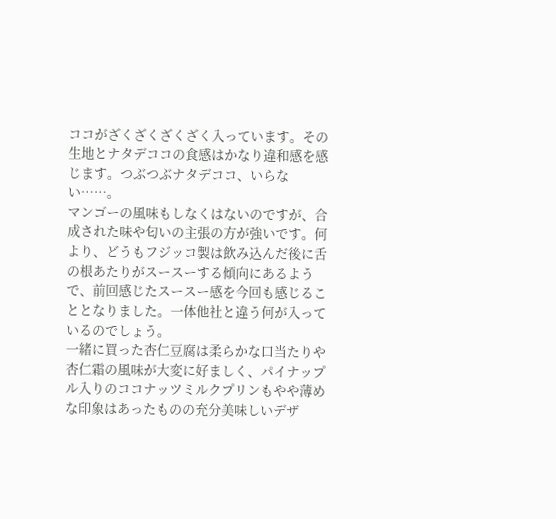ココがざくざくざくざく入っています。その生地とナタデココの食感はかなり違和感を感じます。つぶつぶナタデココ、いらない……。
マンゴーの風味もしなくはないのですが、合成された味や匂いの主張の方が強いです。何より、どうもフジッコ製は飲み込んだ後に舌の根あたりがスースーする傾向にあるようで、前回感じたスースー感を今回も感じることとなりました。一体他社と違う何が入っているのでしょう。
一緒に買った杏仁豆腐は柔らかな口当たりや杏仁霜の風味が大変に好ましく、パイナップル入りのココナッツミルクプリンもやや薄めな印象はあったものの充分美味しいデザ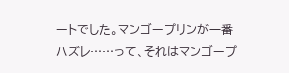ートでした。マンゴープリンが一番ハズレ……って、それはマンゴープ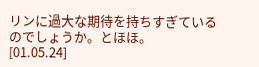リンに過大な期待を持ちすぎているのでしょうか。とほほ。
[01.05.24]